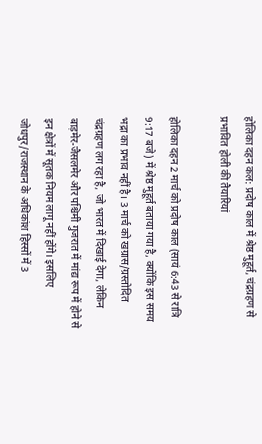होलिका दहन कल: प्रदोष काल में श्रेष्ठ मुहूर्त, चंद्रग्रहण से प्रभावित होली की तैयारियां

होलिका दहन 2 मार्च को प्रदोष काल (सायं 6:43 से रात्रि 9:17 बजे) में श्रेष्ठ मुहूर्त बताया गया है, क्योंकि इस समय भद्रा का प्रभाव नहीं है। 3 मार्च को खग्रास/ग्रस्तोदित चंद्रग्रहण लग रहा है, जो भारत में दिखाई देगा, लेकिन बाड़मेर-जैसलमेर और पश्चिमी गुजरात में मांद्य रूप में होने से इन क्षेत्रों में सूतक नियम लागू नहीं होंगे। इसलिए जोधपुर/राजस्थान के अधिकांश हिस्सों में 3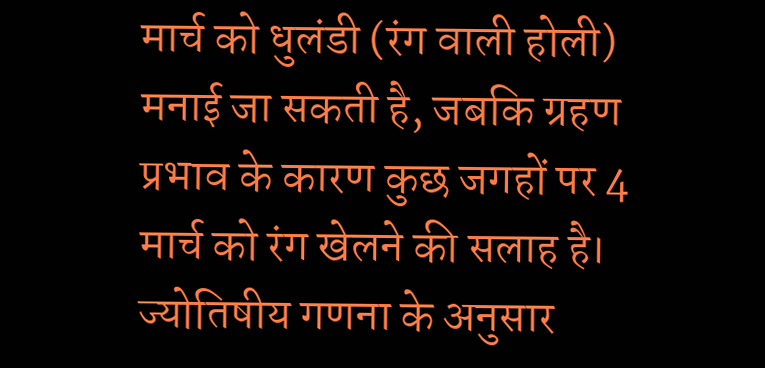मार्च को धुलंडी (रंग वाली होली) मनाई जा सकती है, जबकि ग्रहण प्रभाव के कारण कुछ जगहों पर 4 मार्च को रंग खेलने की सलाह है। ज्योतिषीय गणना के अनुसार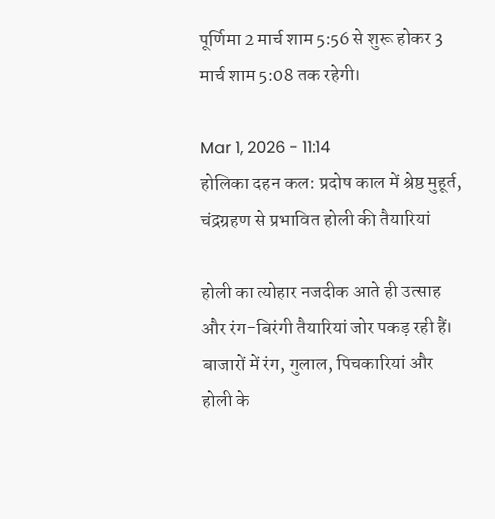पूर्णिमा 2 मार्च शाम 5:56 से शुरू होकर 3 मार्च शाम 5:08 तक रहेगी।

Mar 1, 2026 - 11:14
होलिका दहन कल: प्रदोष काल में श्रेष्ठ मुहूर्त, चंद्रग्रहण से प्रभावित होली की तैयारियां

होली का त्योहार नजदीक आते ही उत्साह और रंग-बिरंगी तैयारियां जोर पकड़ रही हैं। बाजारों में रंग, गुलाल, पिचकारियां और होली के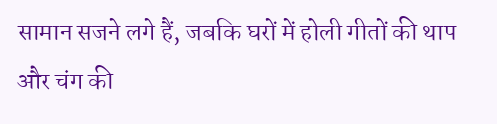सामान सजने लगे हैं, जबकि घरों में होली गीतों की थाप और चंग की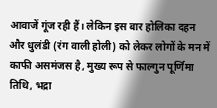आवाजें गूंज रही हैं। लेकिन इस बार होलिका दहन और धुलंडी (रंग वाली होली) को लेकर लोगों के मन में काफी असमंजस है, मुख्य रूप से फाल्गुन पूर्णिमा तिथि, भद्रा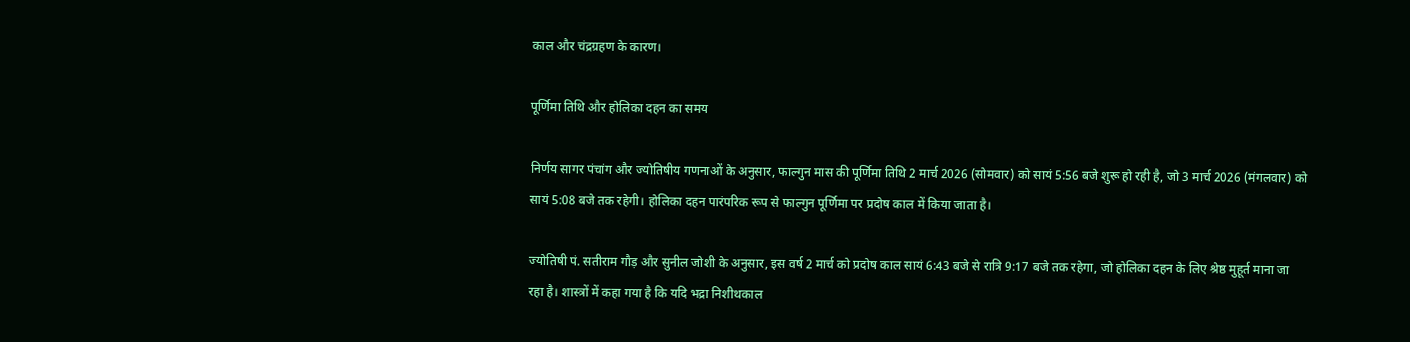काल और चंद्रग्रहण के कारण।

पूर्णिमा तिथि और होलिका दहन का समय

निर्णय सागर पंचांग और ज्योतिषीय गणनाओं के अनुसार, फाल्गुन मास की पूर्णिमा तिथि 2 मार्च 2026 (सोमवार) को सायं 5:56 बजे शुरू हो रही है, जो 3 मार्च 2026 (मंगलवार) को सायं 5:08 बजे तक रहेगी। होलिका दहन पारंपरिक रूप से फाल्गुन पूर्णिमा पर प्रदोष काल में किया जाता है।

ज्योतिषी पं. सतीराम गौड़ और सुनील जोशी के अनुसार, इस वर्ष 2 मार्च को प्रदोष काल सायं 6:43 बजे से रात्रि 9:17 बजे तक रहेगा, जो होलिका दहन के लिए श्रेष्ठ मुहूर्त माना जा रहा है। शास्त्रों में कहा गया है कि यदि भद्रा निशीथकाल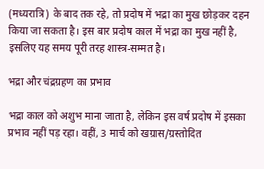(मध्यरात्रि) के बाद तक रहे, तो प्रदोष में भद्रा का मुख छोड़कर दहन किया जा सकता है। इस बार प्रदोष काल में भद्रा का मुख नहीं है, इसलिए यह समय पूरी तरह शास्त्र-सम्मत है।

भद्रा और चंद्रग्रहण का प्रभाव

भद्रा काल को अशुभ माना जाता है, लेकिन इस वर्ष प्रदोष में इसका प्रभाव नहीं पड़ रहा। वहीं, 3 मार्च को खग्रास/ग्रस्तोदित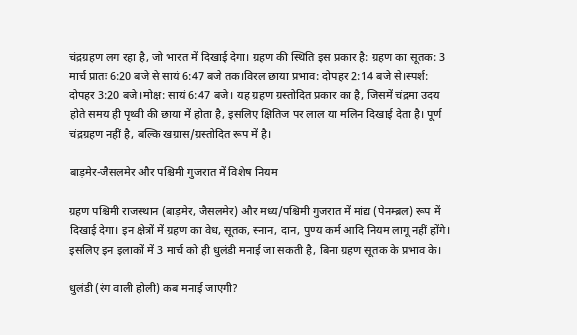चंद्रग्रहण लग रहा है, जो भारत में दिखाई देगा। ग्रहण की स्थिति इस प्रकार है: ग्रहण का सूतक: 3 मार्च प्रातः 6:20 बजे से सायं 6:47 बजे तक।विरल छाया प्रभाव: दोपहर 2:14 बजे से।स्पर्श: दोपहर 3:20 बजे।मोक्ष: सायं 6:47 बजे। यह ग्रहण ग्रस्तोदित प्रकार का है, जिसमें चंद्रमा उदय होते समय ही पृथ्वी की छाया में होता है, इसलिए क्षितिज पर लाल या मलिन दिखाई देता है। पूर्ण चंद्रग्रहण नहीं है, बल्कि खग्रास/ग्रस्तोदित रूप में है।

बाड़मेर-जैसलमेर और पश्चिमी गुजरात में विशेष नियम

ग्रहण पश्चिमी राजस्थान (बाड़मेर, जैसलमेर) और मध्य/पश्चिमी गुजरात में मांद्य (पेनम्ब्रल) रूप में दिखाई देगा। इन क्षेत्रों में ग्रहण का वेध, सूतक, स्नान, दान, पुण्य कर्म आदि नियम लागू नहीं होंगे। इसलिए इन इलाकों में 3 मार्च को ही धुलंडी मनाई जा सकती है, बिना ग्रहण सूतक के प्रभाव के।

धुलंडी (रंग वाली होली) कब मनाई जाएगी?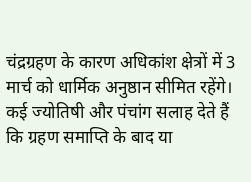चंद्रग्रहण के कारण अधिकांश क्षेत्रों में 3 मार्च को धार्मिक अनुष्ठान सीमित रहेंगे। कई ज्योतिषी और पंचांग सलाह देते हैं कि ग्रहण समाप्ति के बाद या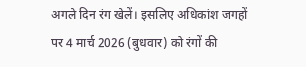अगले दिन रंग खेलें। इसलिए अधिकांश जगहों पर 4 मार्च 2026 (बुधवार) को रंगों की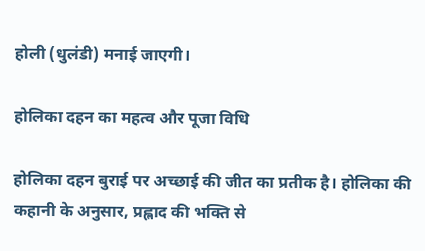होली (धुलंडी) मनाई जाएगी।

होलिका दहन का महत्व और पूजा विधि

होलिका दहन बुराई पर अच्छाई की जीत का प्रतीक है। होलिका की कहानी के अनुसार, प्रह्लाद की भक्ति से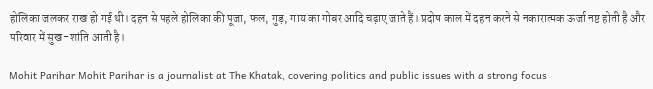होलिका जलकर राख हो गई थी। दहन से पहले होलिका की पूजा, फल, गुड़, गाय का गोबर आदि चढ़ाए जाते हैं। प्रदोष काल में दहन करने से नकारात्मक ऊर्जा नष्ट होती है और परिवार में सुख-शांति आती है।

Mohit Parihar Mohit Parihar is a journalist at The Khatak, covering politics and public issues with a strong focus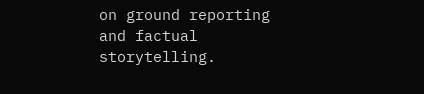on ground reporting and factual storytelling.